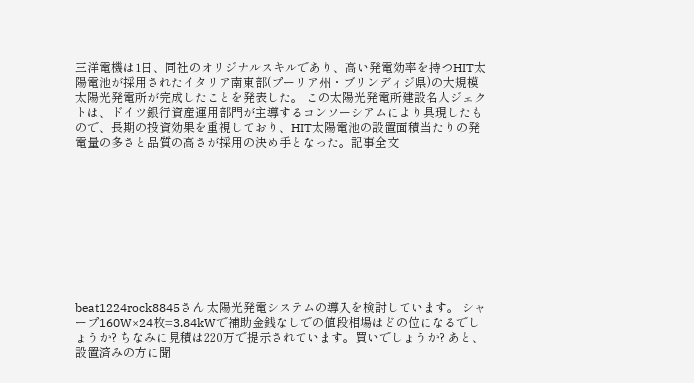三洋電機は1日、同社のオリジナルスキルであり、高い発電効率を持つHIT太陽電池が採用されたイタリア南東部(プーリア州・ブリンディジ県)の大規模太陽光発電所が完成したことを発表した。 この太陽光発電所建設名人ジェクトは、ドイツ銀行資産運用部門が主導するコンソーシアムにより具現したもので、長期の投資効果を重視しており、HIT太陽電池の設置面積当たりの発電量の多さと品質の高さが採用の決め手となった。記事全文










beat1224rock8845さん 太陽光発電システムの導入を検討しています。 シャープ160W×24枚=3.84kWで補助金銭なしでの値段相場はどの位になるでしょうか? ちなみに見積は220万で提示されています。買いでしょうか? あと、設置済みの方に聞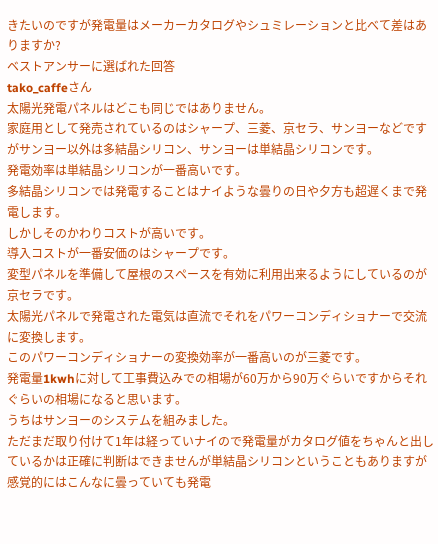きたいのですが発電量はメーカーカタログやシュミレーションと比べて差はありますか?
ベストアンサーに選ばれた回答
tako_caffeさん
太陽光発電パネルはどこも同じではありません。
家庭用として発売されているのはシャープ、三菱、京セラ、サンヨーなどですがサンヨー以外は多結晶シリコン、サンヨーは単結晶シリコンです。
発電効率は単結晶シリコンが一番高いです。
多結晶シリコンでは発電することはナイような曇りの日や夕方も超遅くまで発電します。
しかしそのかわりコストが高いです。
導入コストが一番安価のはシャープです。
変型パネルを準備して屋根のスペースを有効に利用出来るようにしているのが京セラです。
太陽光パネルで発電された電気は直流でそれをパワーコンディショナーで交流に変換します。
このパワーコンディショナーの変換効率が一番高いのが三菱です。
発電量1kwhに対して工事費込みでの相場が60万から90万ぐらいですからそれぐらいの相場になると思います。
うちはサンヨーのシステムを組みました。
ただまだ取り付けて1年は経っていナイので発電量がカタログ値をちゃんと出しているかは正確に判断はできませんが単結晶シリコンということもありますが感覚的にはこんなに曇っていても発電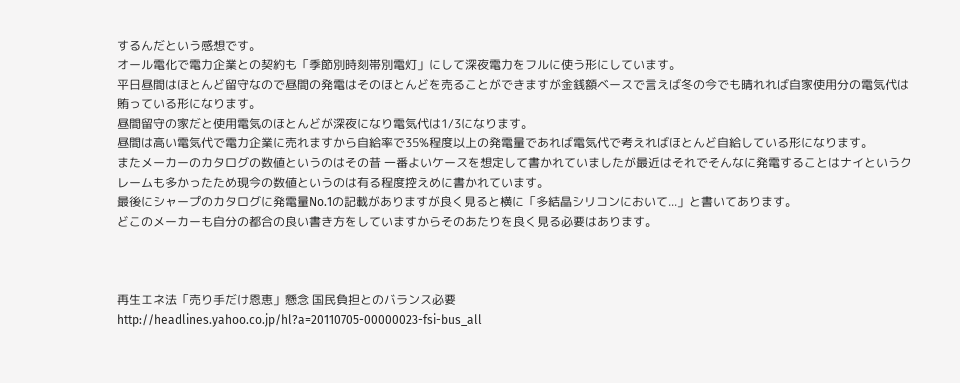するんだという感想です。
オール電化で電力企業との契約も「季節別時刻帯別電灯」にして深夜電力をフルに使う形にしています。
平日昼間はほとんど留守なので昼間の発電はそのほとんどを売ることができますが金銭額ベースで言えば冬の今でも晴れれば自家使用分の電気代は賄っている形になります。
昼間留守の家だと使用電気のほとんどが深夜になり電気代は1/3になります。
昼間は高い電気代で電力企業に売れますから自給率で35%程度以上の発電量であれば電気代で考えればほとんど自給している形になります。
またメーカーのカタログの数値というのはその昔 一番よいケースを想定して書かれていましたが最近はそれでそんなに発電することはナイというクレームも多かったため現今の数値というのは有る程度控えめに書かれています。
最後にシャープのカタログに発電量No.1の記載がありますが良く見ると横に「多結晶シリコンにおいて...」と書いてあります。
どこのメーカーも自分の都合の良い書き方をしていますからそのあたりを良く見る必要はあります。



再生エネ法「売り手だけ恩恵」懸念 国民負担とのバランス必要
http://headlines.yahoo.co.jp/hl?a=20110705-00000023-fsi-bus_all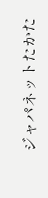ジャパネットたかた